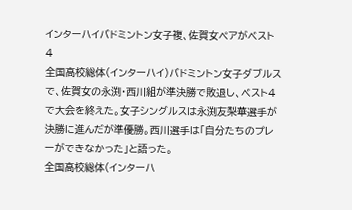インターハイバドミントン女子複、佐賀女ペアがベスト4
全国高校総体(インターハイ)バドミントン女子ダブルスで、佐賀女の永渕・西川組が準決勝で敗退し、ベスト4で大会を終えた。女子シングルスは永渕友梨華選手が決勝に進んだが準優勝。西川選手は「自分たちのプレーができなかった」と語った。
全国高校総体(インターハ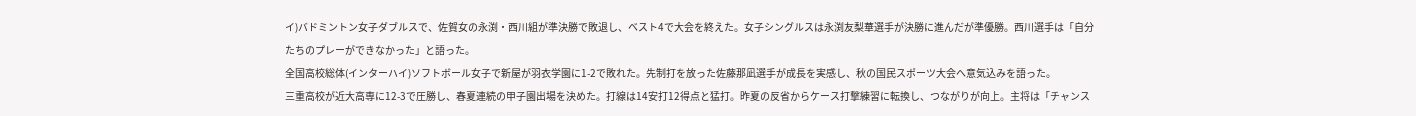イ)バドミントン女子ダブルスで、佐賀女の永渕・西川組が準決勝で敗退し、ベスト4で大会を終えた。女子シングルスは永渕友梨華選手が決勝に進んだが準優勝。西川選手は「自分たちのプレーができなかった」と語った。
全国高校総体(インターハイ)ソフトボール女子で新屋が羽衣学園に1-2で敗れた。先制打を放った佐藤那凪選手が成長を実感し、秋の国民スポーツ大会へ意気込みを語った。
三重高校が近大高専に12-3で圧勝し、春夏連続の甲子園出場を決めた。打線は14安打12得点と猛打。昨夏の反省からケース打撃練習に転換し、つながりが向上。主将は「チャンス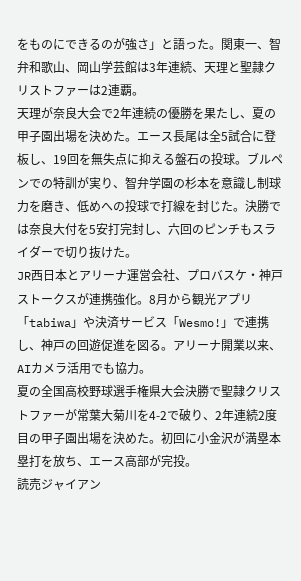をものにできるのが強さ」と語った。関東一、智弁和歌山、岡山学芸館は3年連続、天理と聖隷クリストファーは2連覇。
天理が奈良大会で2年連続の優勝を果たし、夏の甲子園出場を決めた。エース長尾は全5試合に登板し、19回を無失点に抑える盤石の投球。ブルペンでの特訓が実り、智弁学園の杉本を意識し制球力を磨き、低めへの投球で打線を封じた。決勝では奈良大付を5安打完封し、六回のピンチもスライダーで切り抜けた。
JR西日本とアリーナ運営会社、プロバスケ・神戸ストークスが連携強化。8月から観光アプリ「tabiwa」や決済サービス「Wesmo!」で連携し、神戸の回遊促進を図る。アリーナ開業以来、AIカメラ活用でも協力。
夏の全国高校野球選手権県大会決勝で聖隷クリストファーが常葉大菊川を4-2で破り、2年連続2度目の甲子園出場を決めた。初回に小金沢が満塁本塁打を放ち、エース高部が完投。
読売ジャイアン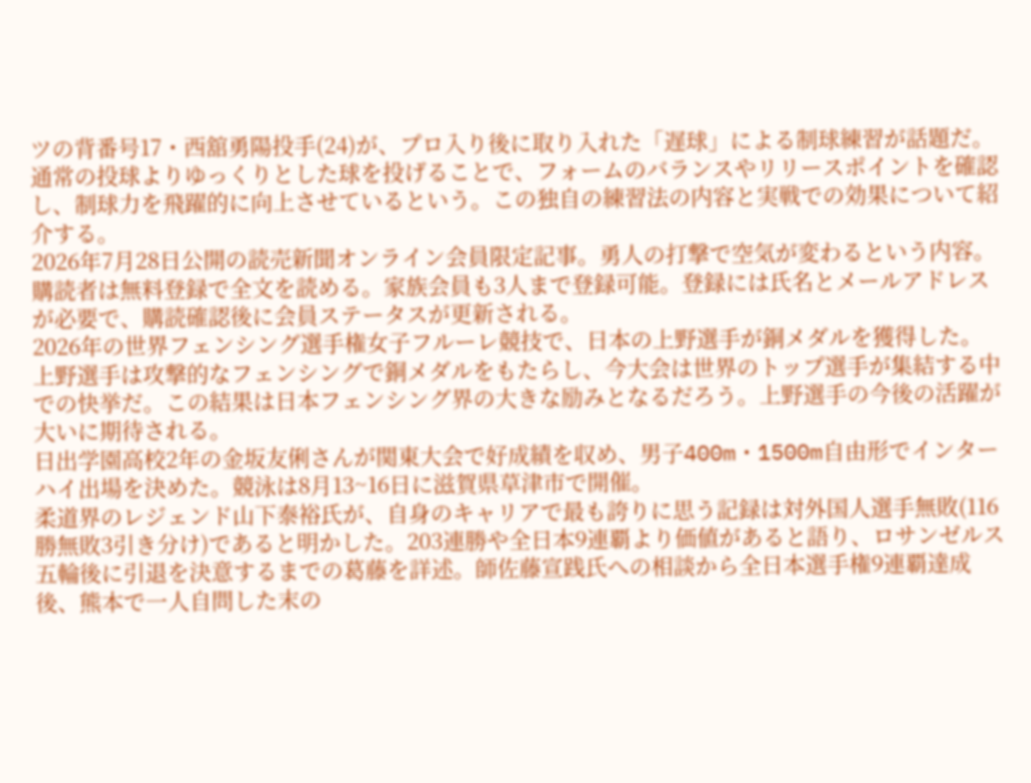ツの背番号17・西舘勇陽投手(24)が、プロ入り後に取り入れた「遅球」による制球練習が話題だ。通常の投球よりゆっくりとした球を投げることで、フォームのバランスやリリースポイントを確認し、制球力を飛躍的に向上させているという。この独自の練習法の内容と実戦での効果について紹介する。
2026年7月28日公開の読売新聞オンライン会員限定記事。勇人の打撃で空気が変わるという内容。購読者は無料登録で全文を読める。家族会員も3人まで登録可能。登録には氏名とメールアドレスが必要で、購読確認後に会員ステータスが更新される。
2026年の世界フェンシング選手権女子フルーレ競技で、日本の上野選手が銅メダルを獲得した。上野選手は攻撃的なフェンシングで銅メダルをもたらし、今大会は世界のトップ選手が集結する中での快挙だ。この結果は日本フェンシング界の大きな励みとなるだろう。上野選手の今後の活躍が大いに期待される。
日出学園高校2年の金坂友俐さんが関東大会で好成績を収め、男子400m・1500m自由形でインターハイ出場を決めた。競泳は8月13~16日に滋賀県草津市で開催。
柔道界のレジェンド山下泰裕氏が、自身のキャリアで最も誇りに思う記録は対外国人選手無敗(116勝無敗3引き分け)であると明かした。203連勝や全日本9連覇より価値があると語り、ロサンゼルス五輪後に引退を決意するまでの葛藤を詳述。師佐藤宣践氏への相談から全日本選手権9連覇達成後、熊本で一人自問した末の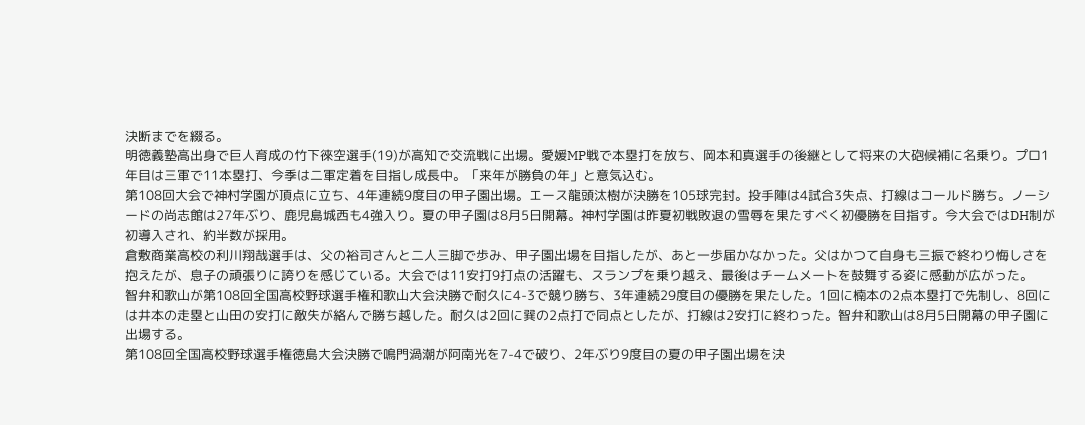決断までを綴る。
明徳義塾高出身で巨人育成の竹下徠空選手(19)が高知で交流戦に出場。愛媛MP戦で本塁打を放ち、岡本和真選手の後継として将来の大砲候補に名乗り。プロ1年目は三軍で11本塁打、今季は二軍定着を目指し成長中。「来年が勝負の年」と意気込む。
第108回大会で神村学園が頂点に立ち、4年連続9度目の甲子園出場。エース龍頭汰樹が決勝を105球完封。投手陣は4試合3失点、打線はコールド勝ち。ノーシードの尚志館は27年ぶり、鹿児島城西も4強入り。夏の甲子園は8月5日開幕。神村学園は昨夏初戦敗退の雪辱を果たすべく初優勝を目指す。今大会ではDH制が初導入され、約半数が採用。
倉敷商業高校の利川翔哉選手は、父の裕司さんと二人三脚で歩み、甲子園出場を目指したが、あと一歩届かなかった。父はかつて自身も三振で終わり悔しさを抱えたが、息子の頑張りに誇りを感じている。大会では11安打9打点の活躍も、スランプを乗り越え、最後はチームメートを鼓舞する姿に感動が広がった。
智弁和歌山が第108回全国高校野球選手権和歌山大会決勝で耐久に4-3で競り勝ち、3年連続29度目の優勝を果たした。1回に楠本の2点本塁打で先制し、8回には井本の走塁と山田の安打に敵失が絡んで勝ち越した。耐久は2回に巽の2点打で同点としたが、打線は2安打に終わった。智弁和歌山は8月5日開幕の甲子園に出場する。
第108回全国高校野球選手権徳島大会決勝で鳴門渦潮が阿南光を7-4で破り、2年ぶり9度目の夏の甲子園出場を決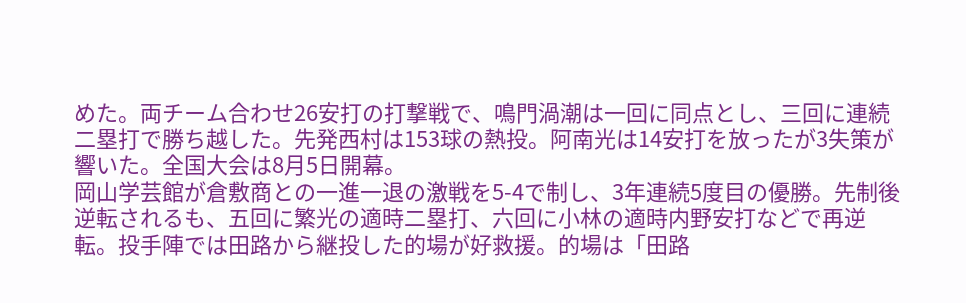めた。両チーム合わせ26安打の打撃戦で、鳴門渦潮は一回に同点とし、三回に連続二塁打で勝ち越した。先発西村は153球の熱投。阿南光は14安打を放ったが3失策が響いた。全国大会は8月5日開幕。
岡山学芸館が倉敷商との一進一退の激戦を5-4で制し、3年連続5度目の優勝。先制後逆転されるも、五回に繁光の適時二塁打、六回に小林の適時内野安打などで再逆転。投手陣では田路から継投した的場が好救援。的場は「田路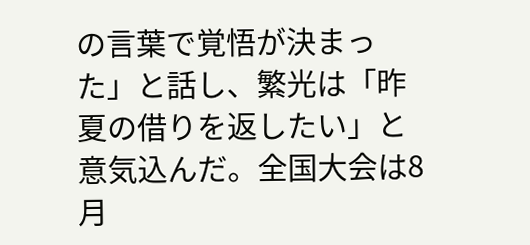の言葉で覚悟が決まった」と話し、繁光は「昨夏の借りを返したい」と意気込んだ。全国大会は8月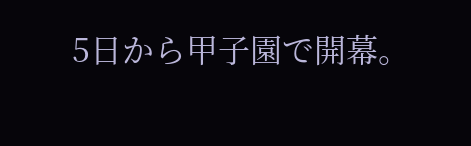5日から甲子園で開幕。